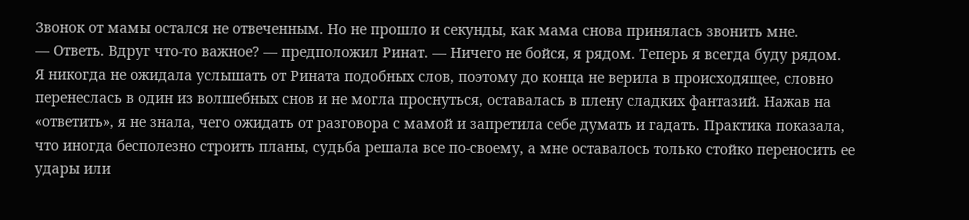Звонок от мамы остался не отвеченным. Но не прошло и секунды, как мама снова принялась звонить мне.
— Ответь. Вдруг что-то важное? — предположил Ринат. — Ничего не бойся, я рядом. Теперь я всегда буду рядом.
Я никогда не ожидала услышать от Рината подобных слов, поэтому до конца не верила в происходящее, словно перенеслась в один из волшебных снов и не могла проснуться, оставалась в плену сладких фантазий. Нажав на «ответить», я не знала, чего ожидать от разговора с мамой и запретила себе думать и гадать. Практика показала, что иногда бесполезно строить планы, судьба решала все по-своему, а мне оставалось только стойко переносить ее удары или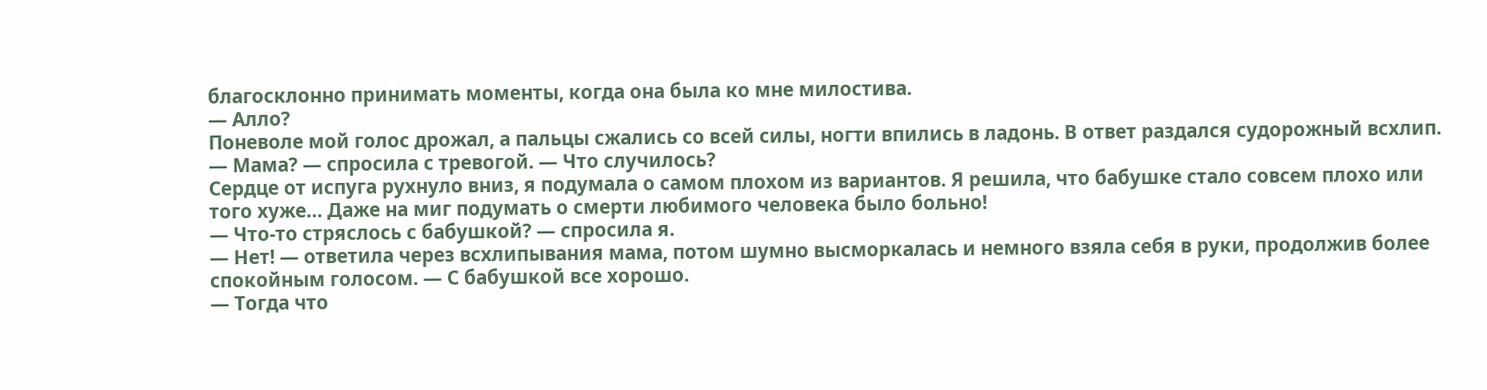благосклонно принимать моменты, когда она была ко мне милостива.
— Алло?
Поневоле мой голос дрожал, а пальцы сжались со всей силы, ногти впились в ладонь. В ответ раздался судорожный всхлип.
— Мама? — спросила с тревогой. — Что случилось?
Сердце от испуга рухнуло вниз, я подумала о самом плохом из вариантов. Я решила, что бабушке стало совсем плохо или того хуже… Даже на миг подумать о смерти любимого человека было больно!
— Что-то стряслось с бабушкой? — спросила я.
— Нет! — ответила через всхлипывания мама, потом шумно высморкалась и немного взяла себя в руки, продолжив более спокойным голосом. — С бабушкой все хорошо.
— Тогда что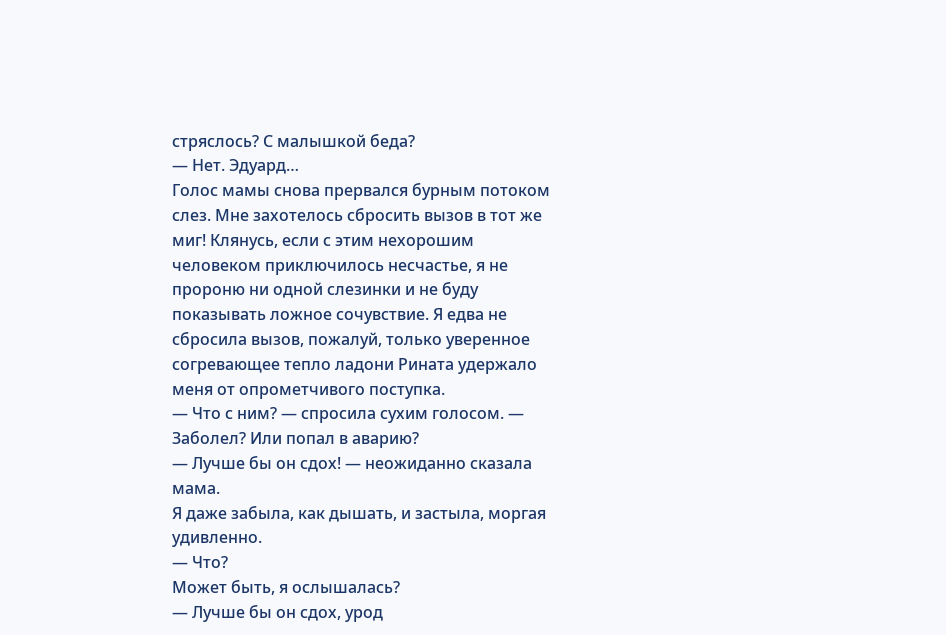стряслось? С малышкой беда?
— Нет. Эдуард…
Голос мамы снова прервался бурным потоком слез. Мне захотелось сбросить вызов в тот же миг! Клянусь, если с этим нехорошим человеком приключилось несчастье, я не пророню ни одной слезинки и не буду показывать ложное сочувствие. Я едва не сбросила вызов, пожалуй, только уверенное согревающее тепло ладони Рината удержало меня от опрометчивого поступка.
— Что с ним? — спросила сухим голосом. — Заболел? Или попал в аварию?
— Лучше бы он сдох! — неожиданно сказала мама.
Я даже забыла, как дышать, и застыла, моргая удивленно.
— Что?
Может быть, я ослышалась?
— Лучше бы он сдох, урод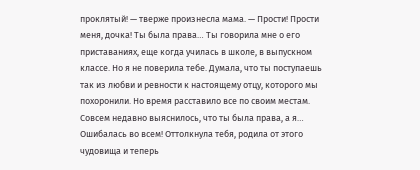проклятый! — тверже произнесла мама. — Прости! Прости меня, дочка! Ты была права… Ты говорила мне о его приставаниях, еще когда училась в школе, в выпускном классе. Но я не поверила тебе. Думала, что ты поступаешь так из любви и ревности к настоящему отцу, которого мы похоронили. Но время расставило все по своим местам. Совсем недавно выяснилось, что ты была права, а я… Ошибалась во всем! Оттолкнула тебя, родила от этого чудовища и теперь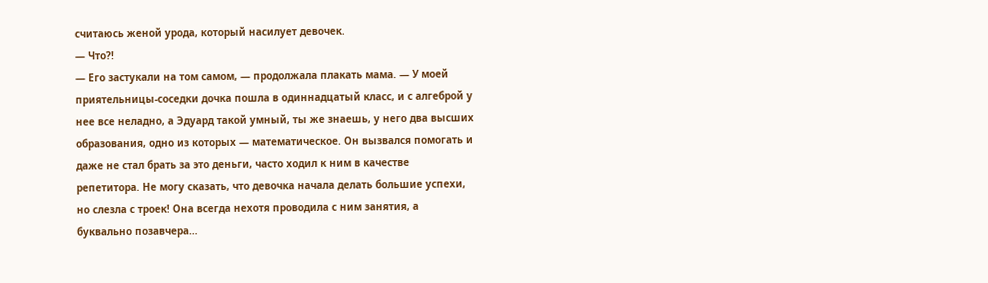считаюсь женой урода, который насилует девочек.
— Что?!
— Его застукали на том самом, — продолжала плакать мама. — У моей приятельницы-соседки дочка пошла в одиннадцатый класс, и с алгеброй у нее все неладно, а Эдуард такой умный, ты же знаешь, у него два высших образования, одно из которых — математическое. Он вызвался помогать и даже не стал брать за это деньги, часто ходил к ним в качестве репетитора. Не могу сказать, что девочка начала делать большие успехи, но слезла с троек! Она всегда нехотя проводила с ним занятия, а буквально позавчера…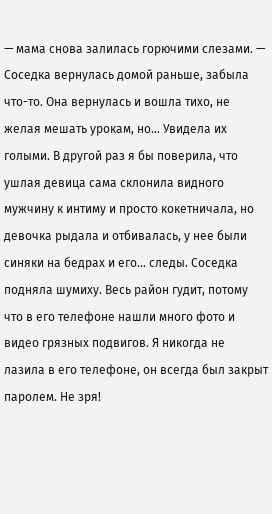— мама снова залилась горючими слезами. — Соседка вернулась домой раньше, забыла что-то. Она вернулась и вошла тихо, не желая мешать урокам, но… Увидела их голыми. В другой раз я бы поверила, что ушлая девица сама склонила видного мужчину к интиму и просто кокетничала, но девочка рыдала и отбивалась, у нее были синяки на бедрах и его… следы. Соседка подняла шумиху. Весь район гудит, потому что в его телефоне нашли много фото и видео грязных подвигов. Я никогда не лазила в его телефоне, он всегда был закрыт паролем. Не зря!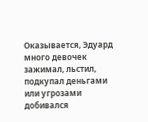Оказывается, Эдуард много девочек зажимал, льстил, подкупал деньгами или угрозами добивался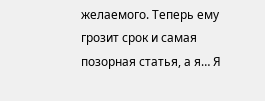желаемого. Теперь ему грозит срок и самая позорная статья, а я… Я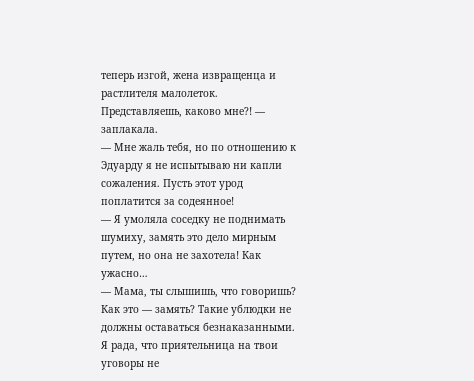теперь изгой, жена извращенца и растлителя малолеток. Представляешь, каково мне?! — заплакала.
— Мне жаль тебя, но по отношению к Эдуарду я не испытываю ни капли сожаления. Пусть этот урод поплатится за содеянное!
— Я умоляла соседку не поднимать шумиху, замять это дело мирным путем, но она не захотела! Как ужасно…
— Мама, ты слышишь, что говоришь? Как это — замять? Такие ублюдки не должны оставаться безнаказанными. Я рада, что приятельница на твои уговоры не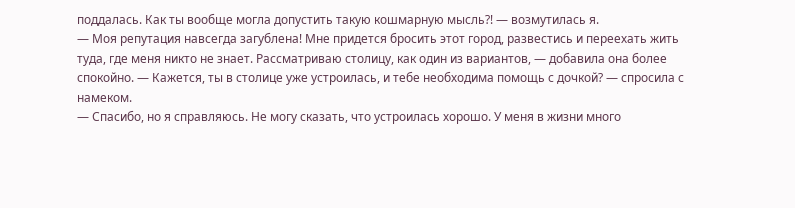поддалась. Как ты вообще могла допустить такую кошмарную мысль?! — возмутилась я.
— Моя репутация навсегда загублена! Мне придется бросить этот город, развестись и переехать жить туда, где меня никто не знает. Рассматриваю столицу, как один из вариантов, — добавила она более спокойно. — Кажется, ты в столице уже устроилась, и тебе необходима помощь с дочкой? — спросила с намеком.
— Спасибо, но я справляюсь. Не могу сказать, что устроилась хорошо. У меня в жизни много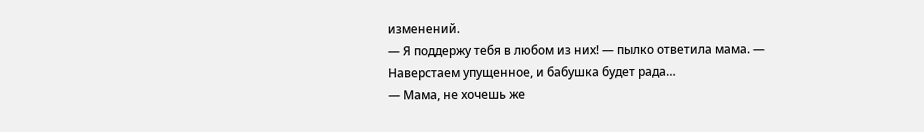изменений.
— Я поддержу тебя в любом из них! — пылко ответила мама. — Наверстаем упущенное, и бабушка будет рада…
— Мама, не хочешь же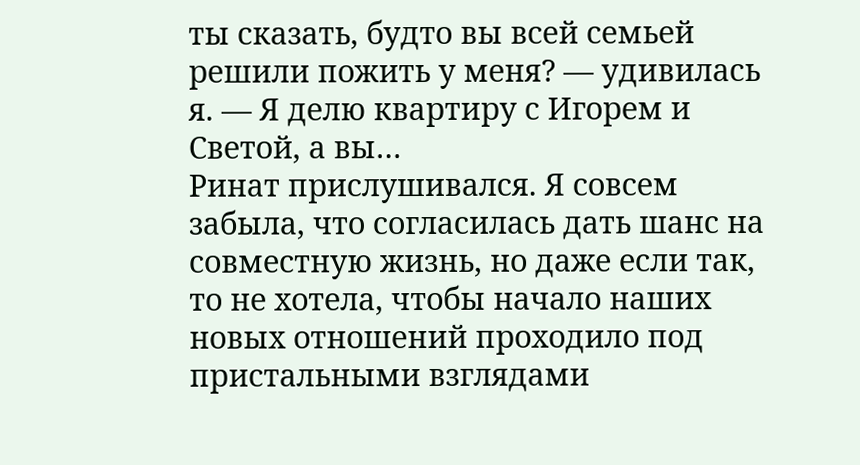ты сказать, будто вы всей семьей решили пожить у меня? — удивилась я. — Я делю квартиру с Игорем и Светой, а вы…
Ринат прислушивался. Я совсем забыла, что согласилась дать шанс на совместную жизнь, но даже если так, то не хотела, чтобы начало наших новых отношений проходило под пристальными взглядами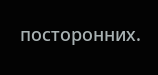посторонних.